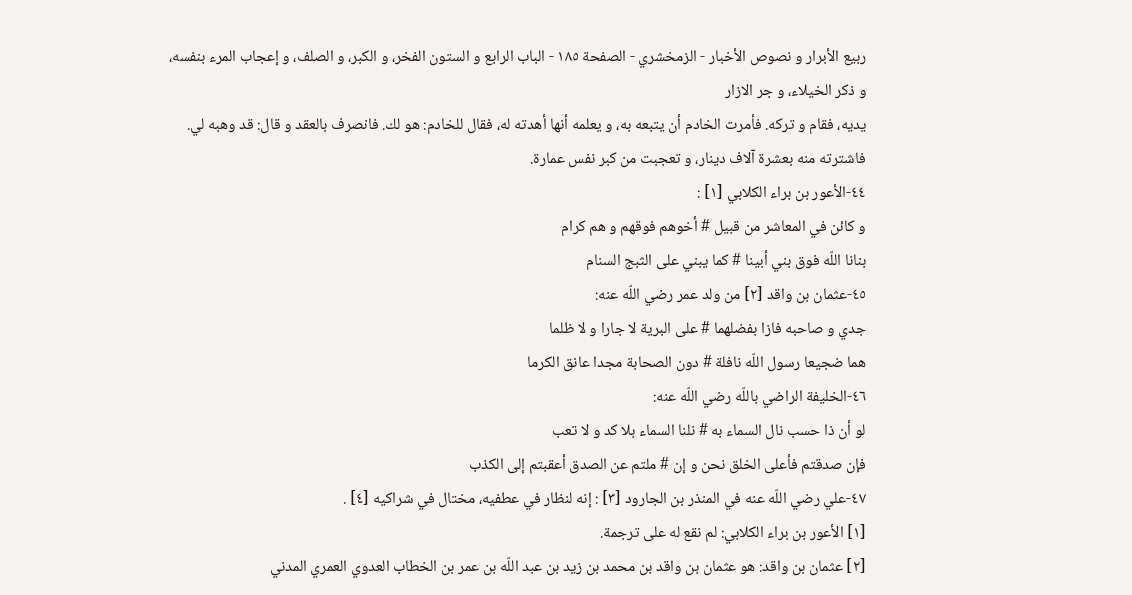ربيع الأبرار و نصوص الأخبار - الزمخشري - الصفحة ١٨٥ - الباب الرابع و الستون الفخر، و الكبر، و الصلف، و إعجاب المرء بنفسه، و ذكر الخيلاء، و جر الازار
يديه، فقام و تركه. فأمرت الخادم أن يتبعه به، و يعلمه أنها أهدته له، فقال للخادم: هو لك. فانصرف بالعقد و قال: قد وهبه لي. فاشترته منه بعشرة آلاف دينار، و تعجبت من كبر نفس عمارة.
٤٤-الأعور بن براء الكلابي [١] :
و كائن في المعاشر من قبيل # أخوهم فوقهم و هم كرام
بنانا اللّه فوق بني أبينا # كما يبني على الثبج السنام
٤٥-عثمان بن واقد [٢] من ولد عمر رضي اللّه عنه:
جدي و صاحبه فازا بفضلهما # على البرية لا جارا و لا ظلما
هما ضجيعا رسول اللّه نافلة # دون الصحابة مجدا عانق الكرما
٤٦-الخليفة الراضي باللّه رضي اللّه عنه:
لو أن ذا حسب نال السماء به # نلنا السماء بلا كد و لا تعب
فإن صدقتم فأعلى الخلق نحن و إن # ملتم عن الصدق أعقبتم إلى الكذب
٤٧-علي رضي اللّه عنه في المنذر بن الجارود [٣] : إنه لنظار في عطفيه، مختال في شراكيه [٤] .
[١] الأعور بن براء الكلابي: لم نقع له على ترجمة.
[٢] عثمان بن واقد: هو عثمان بن واقد بن محمد بن زيد بن عبد اللّه بن عمر بن الخطاب العدوي العمري المدني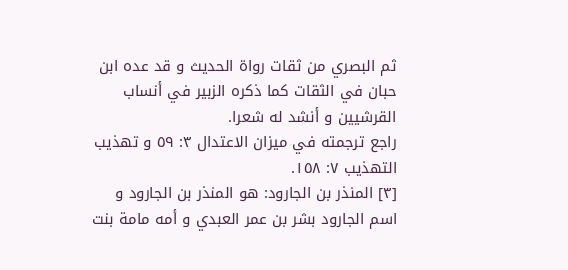ثم البصري من ثقات رواة الحديث و قد عده ابن حبان في الثقات كما ذكره الزبير في أنساب القرشيين و أنشد له شعرا.
راجع ترجمته في ميزان الاعتدال ٣: ٥٩ و تهذيب التهذيب ٧: ١٥٨.
[٣] المنذر بن الجارود: هو المنذر بن الجارود و اسم الجارود بشر بن عمر العبدي و أمه مامة بنت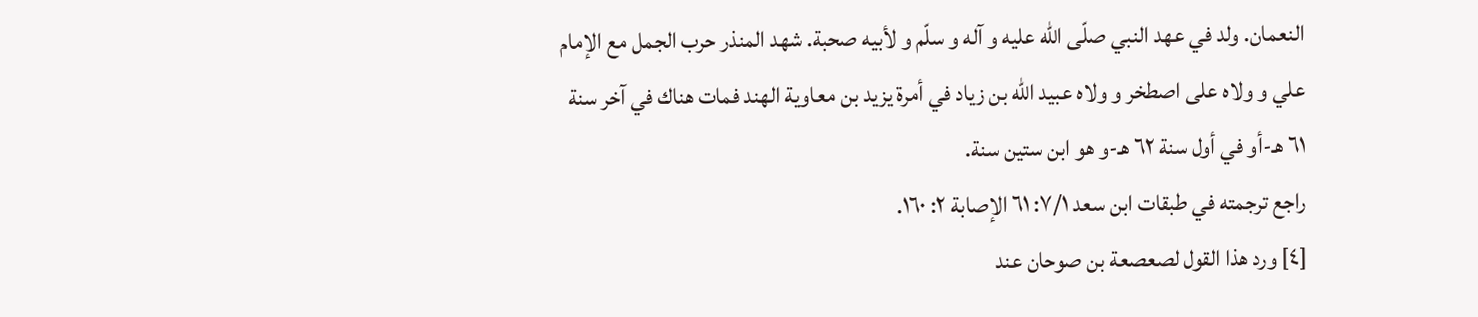النعمان. ولد في عهد النبي صلّى اللّه عليه و آله و سلّم و لأبيه صحبة. شهد المنذر حرب الجمل مع الإمام علي و ولاه على اصطخر و ولاه عبيد اللّه بن زياد في أمرة يزيد بن معاوية الهند فمات هناك في آخر سنة ٦١ هـ-أو في أول سنة ٦٢ هـ-و هو ابن ستين سنة.
راجع ترجمته في طبقات ابن سعد ٧/١: ٦١ الإصابة ٢: ١٦٠.
[٤] ورد هذا القول لصعصعة بن صوحان عند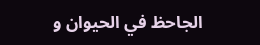الجاحظ في الحيوان و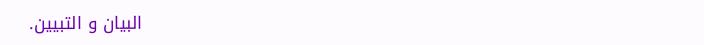البيان و التبيين.